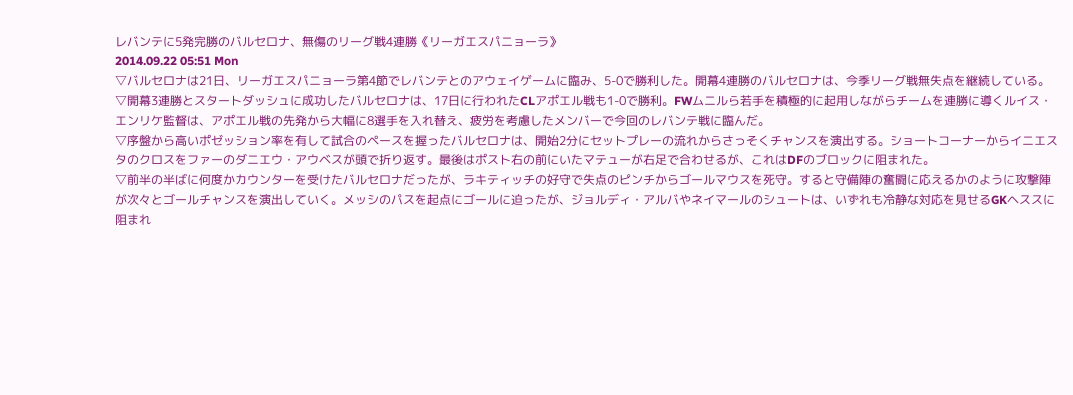レバンテに5発完勝のバルセロナ、無傷のリーグ戦4連勝《リーガエスパニョーラ》
2014.09.22 05:51 Mon
▽バルセロナは21日、リーガエスパニョーラ第4節でレバンテとのアウェイゲームに臨み、5-0で勝利した。開幕4連勝のバルセロナは、今季リーグ戦無失点を継続している。
▽開幕3連勝とスタートダッシュに成功したバルセロナは、17日に行われたCLアポエル戦も1-0で勝利。FWムニルら若手を積極的に起用しながらチームを連勝に導くルイス・エンリケ監督は、アポエル戦の先発から大幅に8選手を入れ替え、疲労を考慮したメンバーで今回のレバンテ戦に臨んだ。
▽序盤から高いポゼッション率を有して試合のペースを握ったバルセロナは、開始2分にセットプレーの流れからさっそくチャンスを演出する。ショートコーナーからイニエスタのクロスをファーのダニエウ・アウベスが頭で折り返す。最後はポスト右の前にいたマテューが右足で合わせるが、これはDFのブロックに阻まれた。
▽前半の半ばに何度かカウンターを受けたバルセロナだったが、ラキティッチの好守で失点のピンチからゴールマウスを死守。すると守備陣の奮闘に応えるかのように攻撃陣が次々とゴールチャンスを演出していく。メッシのパスを起点にゴールに迫ったが、ジョルディ・アルバやネイマールのシュートは、いずれも冷静な対応を見せるGKヘススに阻まれ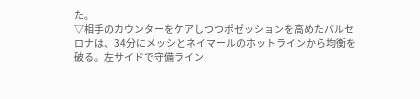た。
▽相手のカウンターをケアしつつポゼッションを高めたバルセロナは、34分にメッシとネイマールのホットラインから均衡を破る。左サイドで守備ライン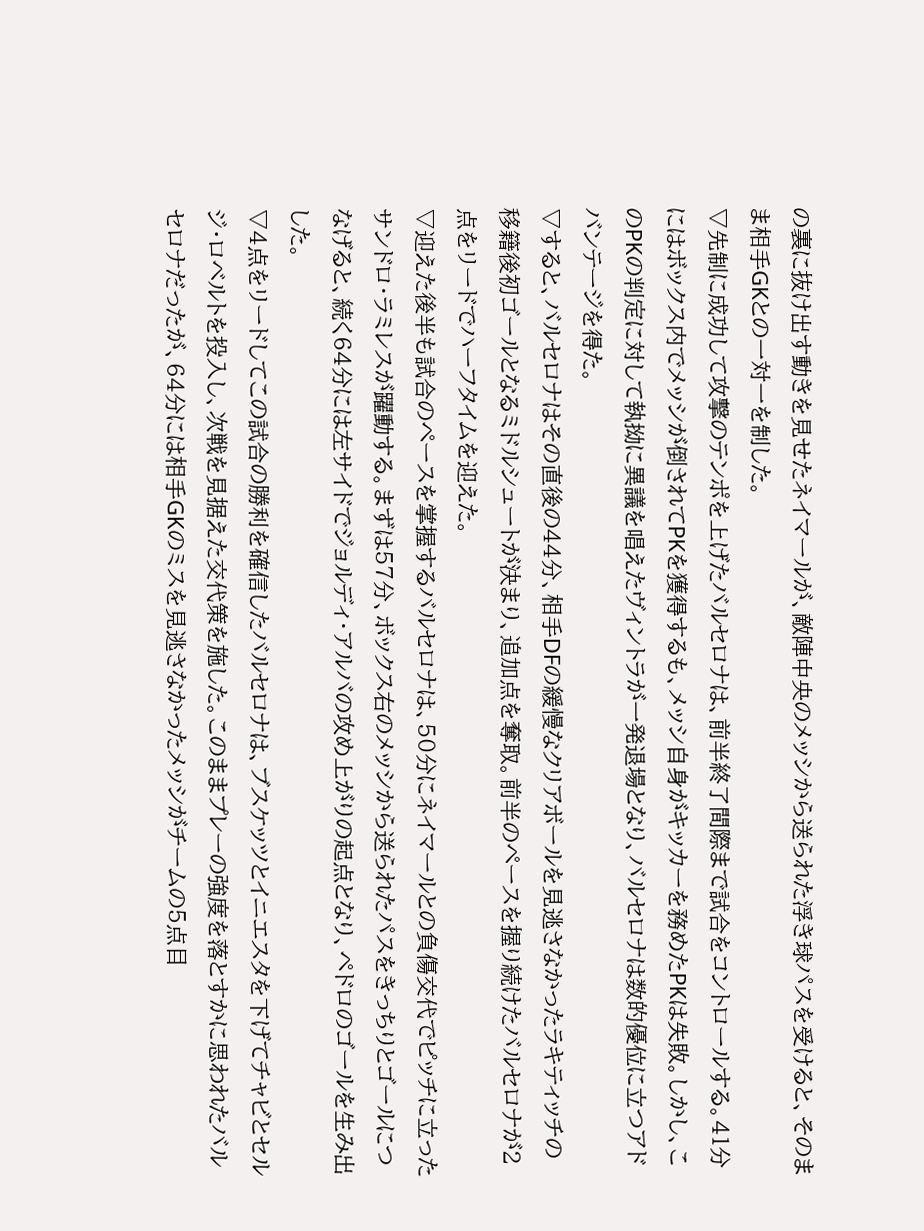の裏に抜け出す動きを見せたネイマールが、敵陣中央のメッシから送られた浮き球パスを受けると、そのまま相手GKとの一対一を制した。
▽先制に成功して攻撃のテンポを上げたバルセロナは、前半終了間際まで試合をコントロールする。41分にはボックス内でメッシが倒されてPKを獲得するも、メッシ自身がキッカーを務めたPKは失敗。しかし、このPKの判定に対して執拗に異議を唱えたヴィントラが一発退場となり、バルセロナは数的優位に立つアドバンテージを得た。
▽すると、バルセロナはその直後の44分、相手DFの緩慢なクリアボールを見逃さなかったラキティッチの移籍後初ゴールとなるミドルシュートが決まり、追加点を奪取。前半のペースを握り続けたバルセロナが2点をリードでハーフタイムを迎えた。
▽迎えた後半も試合のペースを掌握するバルセロナは、50分にネイマールとの負傷交代でピッチに立ったサンドロ・ラミレスが躍動する。まずは57分、ボックス右のメッシから送られたパスをきっちりとゴールにつなげると、続く64分には左サイドでジョルディ・アルバの攻め上がりの起点となり、ペドロのゴールを生み出した。
▽4点をリードしてこの試合の勝利を確信したバルセロナは、ブスケッツとイニエスタを下げてチャビとセルジ・ロベルトを投入し、次戦を見据えた交代策を施した。このままプレーの強度を落とすかに思われたバルセロナだったが、64分には相手GKのミスを見逃さなかったメッシがチームの5点目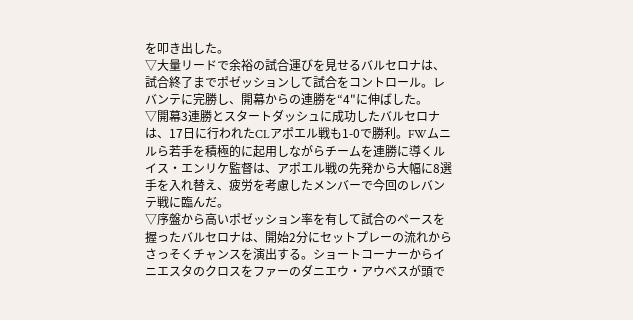を叩き出した。
▽大量リードで余裕の試合運びを見せるバルセロナは、試合終了までポゼッションして試合をコントロール。レバンテに完勝し、開幕からの連勝を“4"に伸ばした。
▽開幕3連勝とスタートダッシュに成功したバルセロナは、17日に行われたCLアポエル戦も1-0で勝利。FWムニルら若手を積極的に起用しながらチームを連勝に導くルイス・エンリケ監督は、アポエル戦の先発から大幅に8選手を入れ替え、疲労を考慮したメンバーで今回のレバンテ戦に臨んだ。
▽序盤から高いポゼッション率を有して試合のペースを握ったバルセロナは、開始2分にセットプレーの流れからさっそくチャンスを演出する。ショートコーナーからイニエスタのクロスをファーのダニエウ・アウベスが頭で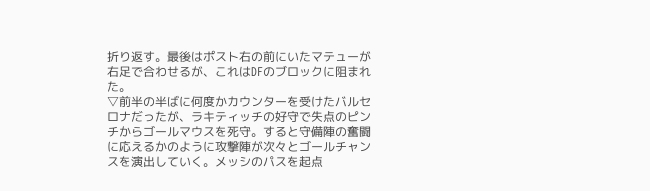折り返す。最後はポスト右の前にいたマテューが右足で合わせるが、これはDFのブロックに阻まれた。
▽前半の半ばに何度かカウンターを受けたバルセロナだったが、ラキティッチの好守で失点のピンチからゴールマウスを死守。すると守備陣の奮闘に応えるかのように攻撃陣が次々とゴールチャンスを演出していく。メッシのパスを起点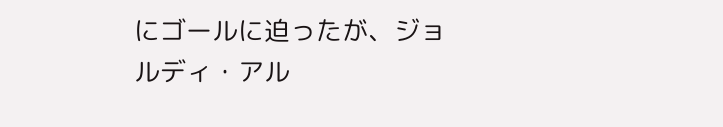にゴールに迫ったが、ジョルディ・アル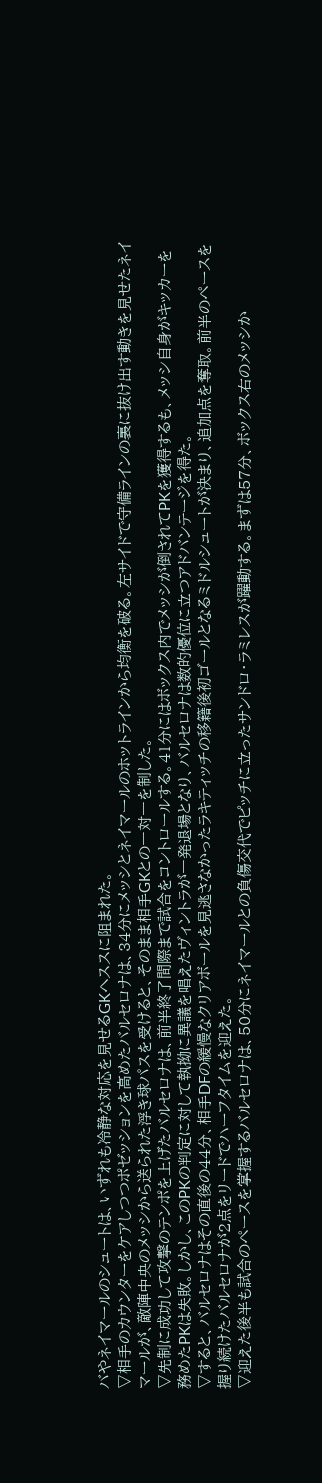バやネイマールのシュートは、いずれも冷静な対応を見せるGKヘススに阻まれた。
▽相手のカウンターをケアしつつポゼッションを高めたバルセロナは、34分にメッシとネイマールのホットラインから均衡を破る。左サイドで守備ラインの裏に抜け出す動きを見せたネイマールが、敵陣中央のメッシから送られた浮き球パスを受けると、そのまま相手GKとの一対一を制した。
▽先制に成功して攻撃のテンポを上げたバルセロナは、前半終了間際まで試合をコントロールする。41分にはボックス内でメッシが倒されてPKを獲得するも、メッシ自身がキッカーを務めたPKは失敗。しかし、このPKの判定に対して執拗に異議を唱えたヴィントラが一発退場となり、バルセロナは数的優位に立つアドバンテージを得た。
▽すると、バルセロナはその直後の44分、相手DFの緩慢なクリアボールを見逃さなかったラキティッチの移籍後初ゴールとなるミドルシュートが決まり、追加点を奪取。前半のペースを握り続けたバルセロナが2点をリードでハーフタイムを迎えた。
▽迎えた後半も試合のペースを掌握するバルセロナは、50分にネイマールとの負傷交代でピッチに立ったサンドロ・ラミレスが躍動する。まずは57分、ボックス右のメッシか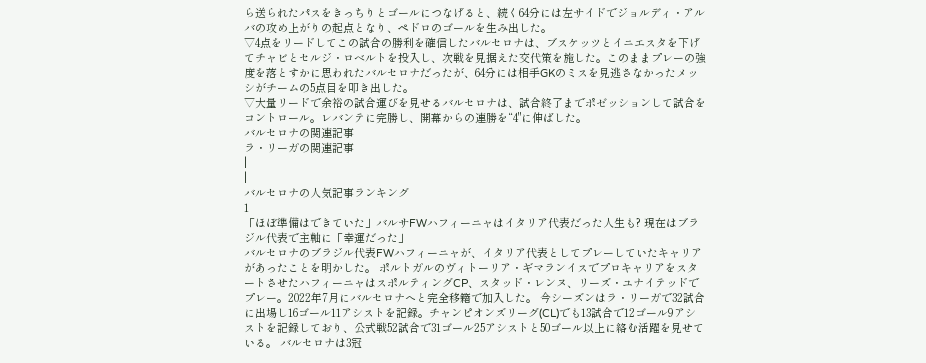ら送られたパスをきっちりとゴールにつなげると、続く64分には左サイドでジョルディ・アルバの攻め上がりの起点となり、ペドロのゴールを生み出した。
▽4点をリードしてこの試合の勝利を確信したバルセロナは、ブスケッツとイニエスタを下げてチャビとセルジ・ロベルトを投入し、次戦を見据えた交代策を施した。このままプレーの強度を落とすかに思われたバルセロナだったが、64分には相手GKのミスを見逃さなかったメッシがチームの5点目を叩き出した。
▽大量リードで余裕の試合運びを見せるバルセロナは、試合終了までポゼッションして試合をコントロール。レバンテに完勝し、開幕からの連勝を“4"に伸ばした。
バルセロナの関連記事
ラ・リーガの関連記事
|
|
バルセロナの人気記事ランキング
1
「ほぼ準備はできていた」バルサFWハフィーニャはイタリア代表だった人生も? 現在はブラジル代表で主軸に「幸運だった」
バルセロナのブラジル代表FWハフィーニャが、イタリア代表としてプレーしていたキャリアがあったことを明かした。 ポルトガルのヴィトーリア・ギマランイスでプロキャリアをスタートさせたハフィーニャはスポルティングCP、スタッド・レンヌ、リーズ・ユナイテッドでプレー。2022年7月にバルセロナへと完全移籍で加入した。 今シーズンはラ・リーガで32試合に出場し16ゴール11アシストを記録。チャンピオンズリーグ(CL)でも13試合で12ゴール9アシストを記録しており、公式戦52試合で31ゴール25アシストと50ゴール以上に絡む活躍を見せている。 バルセロナは3冠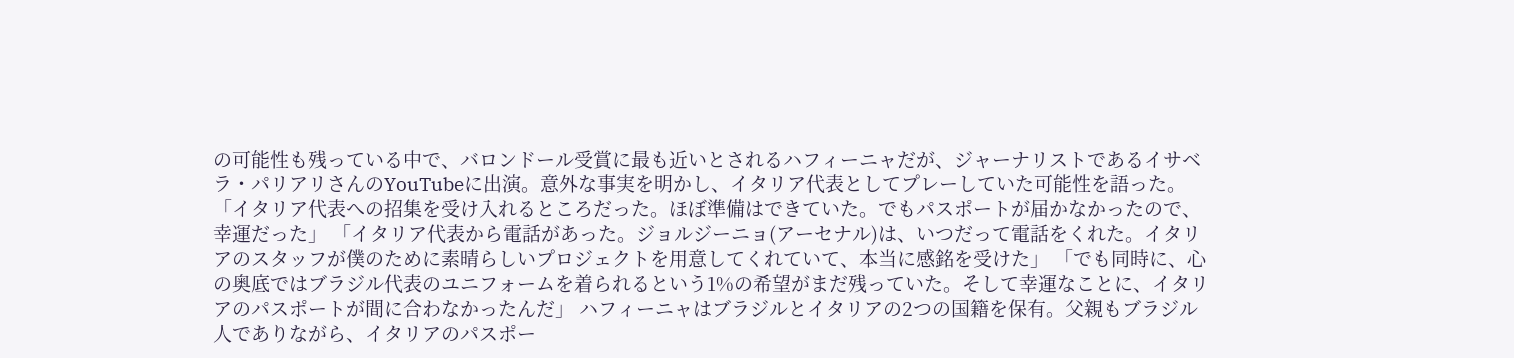の可能性も残っている中で、バロンドール受賞に最も近いとされるハフィーニャだが、ジャーナリストであるイサベラ・パリアリさんのYouTubeに出演。意外な事実を明かし、イタリア代表としてプレーしていた可能性を語った。 「イタリア代表への招集を受け入れるところだった。ほぼ準備はできていた。でもパスポートが届かなかったので、幸運だった」 「イタリア代表から電話があった。ジョルジーニョ(アーセナル)は、いつだって電話をくれた。イタリアのスタッフが僕のために素晴らしいプロジェクトを用意してくれていて、本当に感銘を受けた」 「でも同時に、心の奥底ではブラジル代表のユニフォームを着られるという1%の希望がまだ残っていた。そして幸運なことに、イタリアのパスポートが間に合わなかったんだ」 ハフィーニャはブラジルとイタリアの2つの国籍を保有。父親もブラジル人でありながら、イタリアのパスポー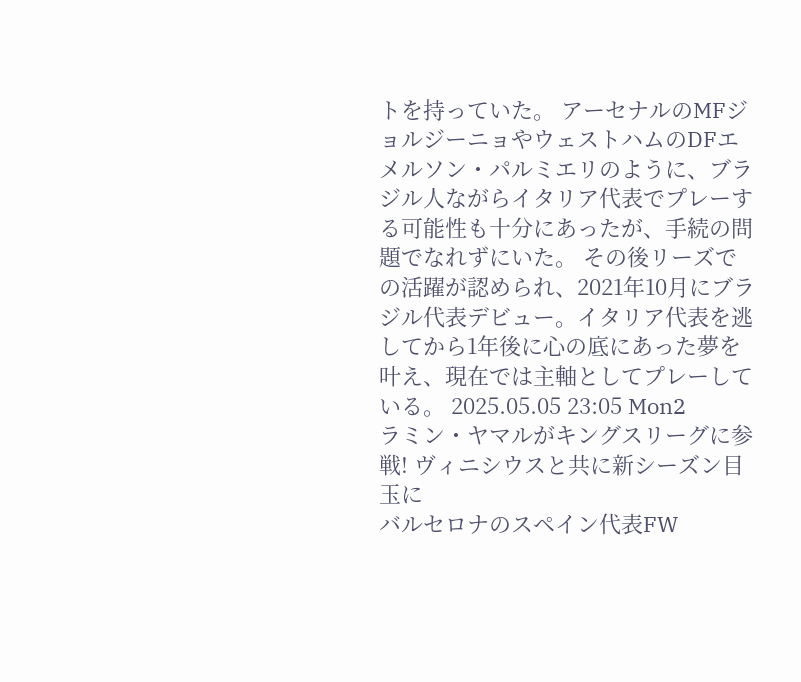トを持っていた。 アーセナルのMFジョルジーニョやウェストハムのDFエメルソン・パルミエリのように、ブラジル人ながらイタリア代表でプレーする可能性も十分にあったが、手続の問題でなれずにいた。 その後リーズでの活躍が認められ、2021年10月にブラジル代表デビュー。イタリア代表を逃してから1年後に心の底にあった夢を叶え、現在では主軸としてプレーしている。 2025.05.05 23:05 Mon2
ラミン・ヤマルがキングスリーグに参戦! ヴィニシウスと共に新シーズン目玉に
バルセロナのスペイン代表FW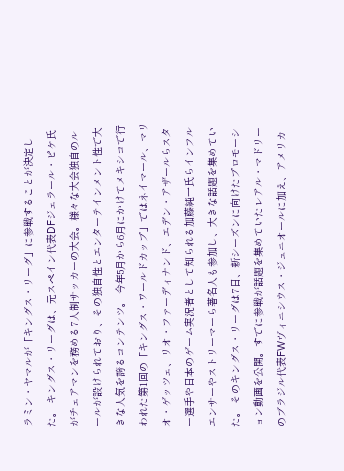ラミン・ヤマルが「キングス・リーグ」に参戦することが決定した。 キングス・リーグは、元スペイン代表DFジェラール・ピケ氏がチェアマンを務める7人制サッカーの大会。様々な大会独自のルールが設けられており、その独自性とエンターテインメント性で大きな人気を誇るコンテンツ。 今年5月から6月にかけてメキシコで行われた第1回の「キングス・ワールドカップ」ではネイマール、マリオ・ゲッツェ、リオ・ファーディナンド、エデン・アザールらスター選手や日本のゲーム実況者として知られる加藤純一氏らインフルエンサーやストリーマーら著名人も参加し、大きな話題を集めていた。 そのキングス・リーグは7日、新シーズンに向けたプロモーション動画を公開。すでに参戦が話題を集めていたレアル・マドリーのブラジル代表FWヴィニシウス・ジュニオールに加え、アメリカ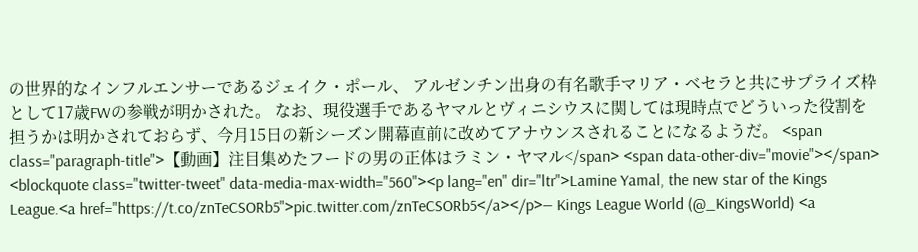の世界的なインフルエンサーであるジェイク・ポール、 アルゼンチン出身の有名歌手マリア・ベセラと共にサプライズ枠として17歳FWの参戦が明かされた。 なお、現役選手であるヤマルとヴィニシウスに関しては現時点でどういった役割を担うかは明かされておらず、今月15日の新シーズン開幕直前に改めてアナウンスされることになるようだ。 <span class="paragraph-title">【動画】注目集めたフードの男の正体はラミン・ヤマル</span> <span data-other-div="movie"></span> <blockquote class="twitter-tweet" data-media-max-width="560"><p lang="en" dir="ltr">Lamine Yamal, the new star of the Kings League.<a href="https://t.co/znTeCSORb5">pic.twitter.com/znTeCSORb5</a></p>— Kings League World (@_KingsWorld) <a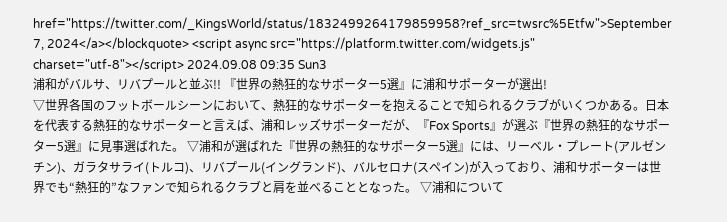href="https://twitter.com/_KingsWorld/status/1832499264179859958?ref_src=twsrc%5Etfw">September 7, 2024</a></blockquote> <script async src="https://platform.twitter.com/widgets.js" charset="utf-8"></script> 2024.09.08 09:35 Sun3
浦和がバルサ、リバプールと並ぶ!! 『世界の熱狂的なサポーター5選』に浦和サポーターが選出!
▽世界各国のフットボールシーンにおいて、熱狂的なサポーターを抱えることで知られるクラブがいくつかある。日本を代表する熱狂的なサポーターと言えば、浦和レッズサポーターだが、『Fox Sports』が選ぶ『世界の熱狂的なサポーター5選』に見事選ばれた。 ▽浦和が選ばれた『世界の熱狂的なサポーター5選』には、リーベル・プレート(アルゼンチン)、ガラタサライ(トルコ)、リバプール(イングランド)、バルセロナ(スペイン)が入っており、浦和サポーターは世界でも“熱狂的”なファンで知られるクラブと肩を並べることとなった。 ▽浦和について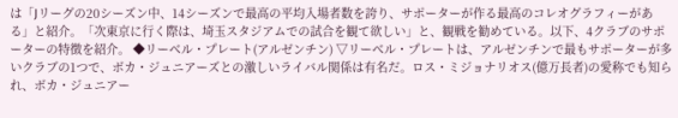は「Jリーグの20シーズン中、14シーズンで最高の平均入場者数を誇り、サポーターが作る最高のコレオグラフィーがある」と紹介。「次東京に行く際は、埼玉スタジアムでの試合を観て欲しい」と、観戦を勧めている。以下、4クラブのサポーターの特徴を紹介。 ◆リーベル・プレート(アルゼンチン) ▽リーベル・プレートは、アルゼンチンで最もサポーターが多いクラブの1つで、ボカ・ジュニアーズとの激しいライバル関係は有名だ。ロス・ミジョナリオス(億万長者)の愛称でも知られ、ボカ・ジュニアー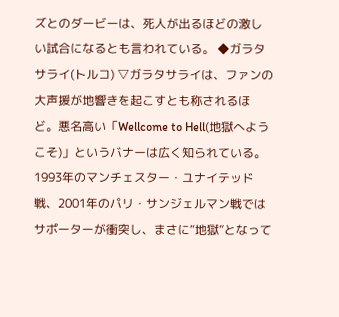ズとのダービーは、死人が出るほどの激しい試合になるとも言われている。 ◆ガラタサライ(トルコ) ▽ガラタサライは、ファンの大声援が地響きを起こすとも称されるほど。悪名高い「Wellcome to Hell(地獄へようこそ)」というバナーは広く知られている。1993年のマンチェスター・ユナイテッド戦、2001年のパリ・サンジェルマン戦ではサポーターが衝突し、まさに“地獄”となって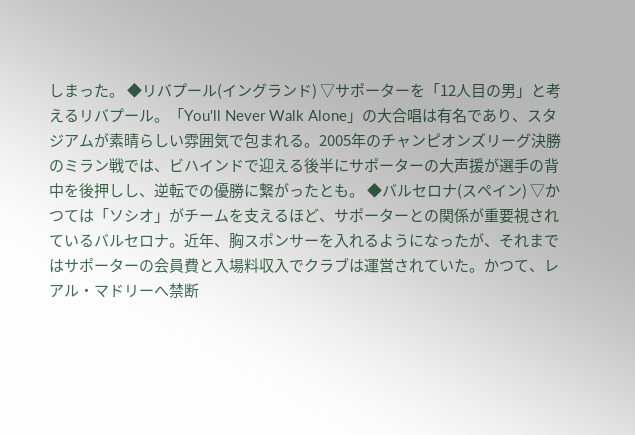しまった。 ◆リバプール(イングランド) ▽サポーターを「12人目の男」と考えるリバプール。「You'll Never Walk Alone」の大合唱は有名であり、スタジアムが素晴らしい雰囲気で包まれる。2005年のチャンピオンズリーグ決勝のミラン戦では、ビハインドで迎える後半にサポーターの大声援が選手の背中を後押しし、逆転での優勝に繋がったとも。 ◆バルセロナ(スペイン) ▽かつては「ソシオ」がチームを支えるほど、サポーターとの関係が重要視されているバルセロナ。近年、胸スポンサーを入れるようになったが、それまではサポーターの会員費と入場料収入でクラブは運営されていた。かつて、レアル・マドリーへ禁断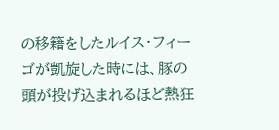の移籍をしたルイス・フィーゴが凱旋した時には、豚の頭が投げ込まれるほど熱狂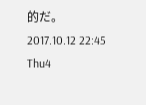的だ。 2017.10.12 22:45 Thu4